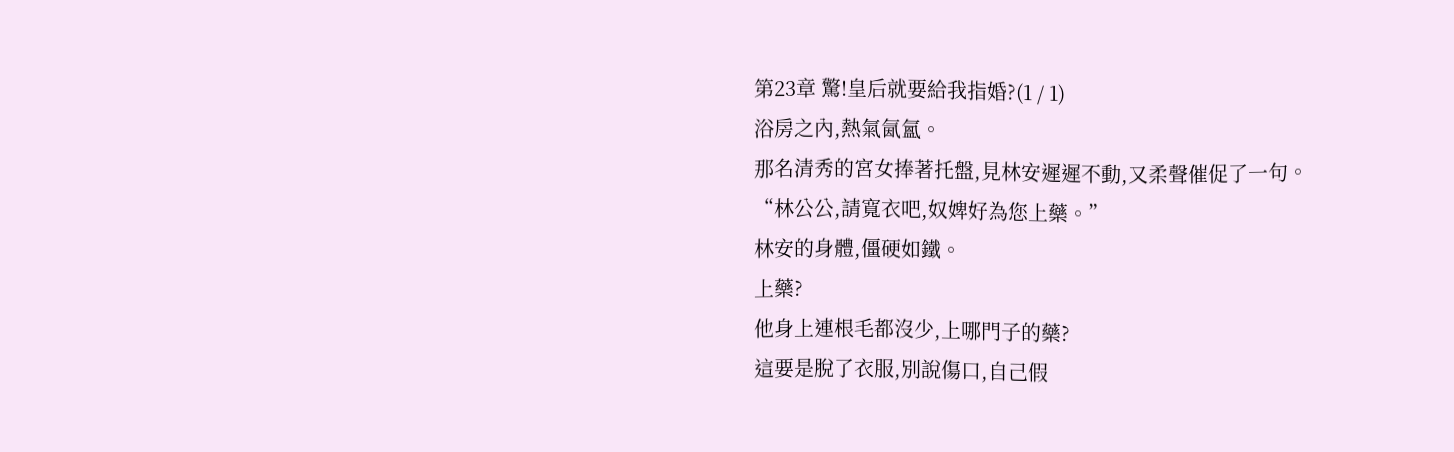第23章 驚!皇后就要給我指婚?(1 / 1)
浴房之內,熱氣氤氳。
那名清秀的宮女捧著托盤,見林安遲遲不動,又柔聲催促了一句。
“林公公,請寬衣吧,奴婢好為您上藥。”
林安的身體,僵硬如鐵。
上藥?
他身上連根毛都沒少,上哪門子的藥?
這要是脫了衣服,別說傷口,自己假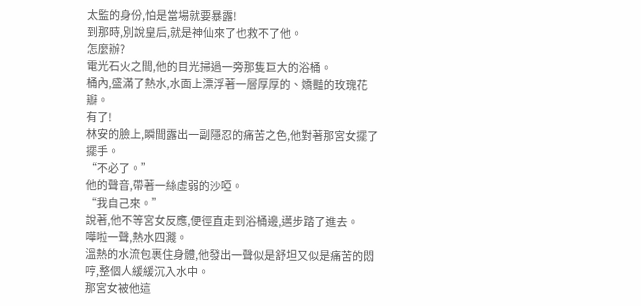太監的身份,怕是當場就要暴露!
到那時,別說皇后,就是神仙來了也救不了他。
怎麼辦?
電光石火之間,他的目光掃過一旁那隻巨大的浴桶。
桶內,盛滿了熱水,水面上漂浮著一層厚厚的、嬌豔的玫瑰花瓣。
有了!
林安的臉上,瞬間露出一副隱忍的痛苦之色,他對著那宮女擺了擺手。
“不必了。”
他的聲音,帶著一絲虛弱的沙啞。
“我自己來。”
說著,他不等宮女反應,便徑直走到浴桶邊,邁步踏了進去。
嘩啦一聲,熱水四濺。
溫熱的水流包裹住身體,他發出一聲似是舒坦又似是痛苦的悶哼,整個人緩緩沉入水中。
那宮女被他這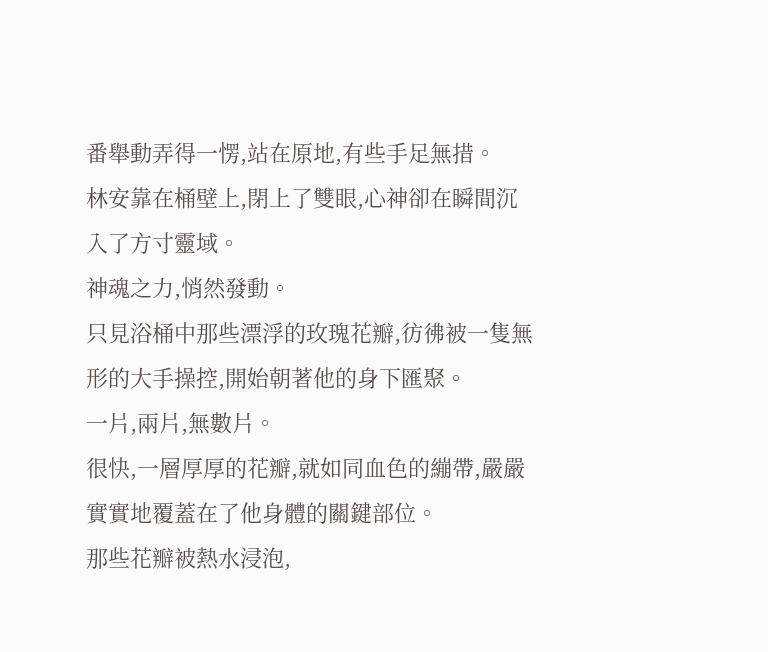番舉動弄得一愣,站在原地,有些手足無措。
林安靠在桶壁上,閉上了雙眼,心神卻在瞬間沉入了方寸靈域。
神魂之力,悄然發動。
只見浴桶中那些漂浮的玫瑰花瓣,彷彿被一隻無形的大手操控,開始朝著他的身下匯聚。
一片,兩片,無數片。
很快,一層厚厚的花瓣,就如同血色的繃帶,嚴嚴實實地覆蓋在了他身體的關鍵部位。
那些花瓣被熱水浸泡,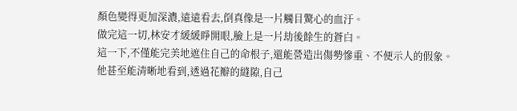顏色變得更加深濃,遠遠看去,倒真像是一片觸目驚心的血汙。
做完這一切,林安才緩緩睜開眼,臉上是一片劫後餘生的蒼白。
這一下,不僅能完美地遮住自己的命根子,還能營造出傷勢慘重、不便示人的假象。
他甚至能清晰地看到,透過花瓣的縫隙,自己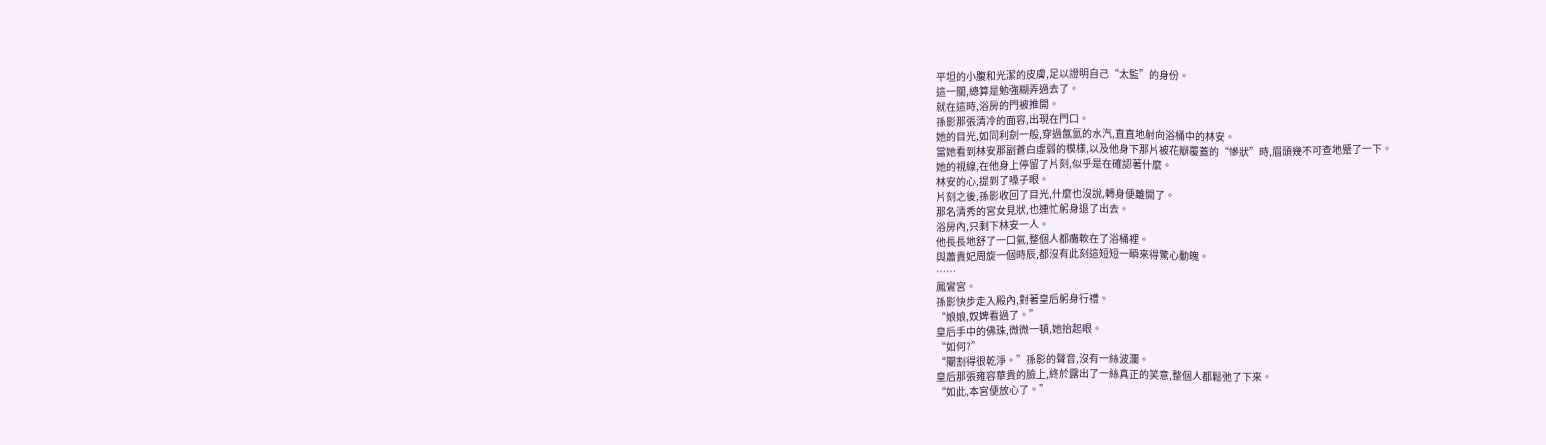平坦的小腹和光潔的皮膚,足以證明自己“太監”的身份。
這一關,總算是勉強糊弄過去了。
就在這時,浴房的門被推開。
孫影那張清冷的面容,出現在門口。
她的目光,如同利劍一般,穿過氤氳的水汽,直直地射向浴桶中的林安。
當她看到林安那副蒼白虛弱的模樣,以及他身下那片被花瓣覆蓋的“慘狀”時,眉頭幾不可查地蹙了一下。
她的視線,在他身上停留了片刻,似乎是在確認著什麼。
林安的心,提到了嗓子眼。
片刻之後,孫影收回了目光,什麼也沒說,轉身便離開了。
那名清秀的宮女見狀,也連忙躬身退了出去。
浴房內,只剩下林安一人。
他長長地舒了一口氣,整個人都癱軟在了浴桶裡。
與蕭貴妃周旋一個時辰,都沒有此刻這短短一瞬來得驚心動魄。
……
鳳鸞宮。
孫影快步走入殿內,對著皇后躬身行禮。
“娘娘,奴婢看過了。”
皇后手中的佛珠,微微一頓,她抬起眼。
“如何?”
“閹割得很乾淨。”孫影的聲音,沒有一絲波瀾。
皇后那張雍容華貴的臉上,終於露出了一絲真正的笑意,整個人都鬆弛了下來。
“如此,本宮便放心了。”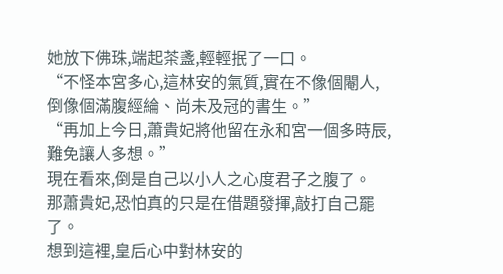她放下佛珠,端起茶盞,輕輕抿了一口。
“不怪本宮多心,這林安的氣質,實在不像個閹人,倒像個滿腹經綸、尚未及冠的書生。”
“再加上今日,蕭貴妃將他留在永和宮一個多時辰,難免讓人多想。”
現在看來,倒是自己以小人之心度君子之腹了。
那蕭貴妃,恐怕真的只是在借題發揮,敲打自己罷了。
想到這裡,皇后心中對林安的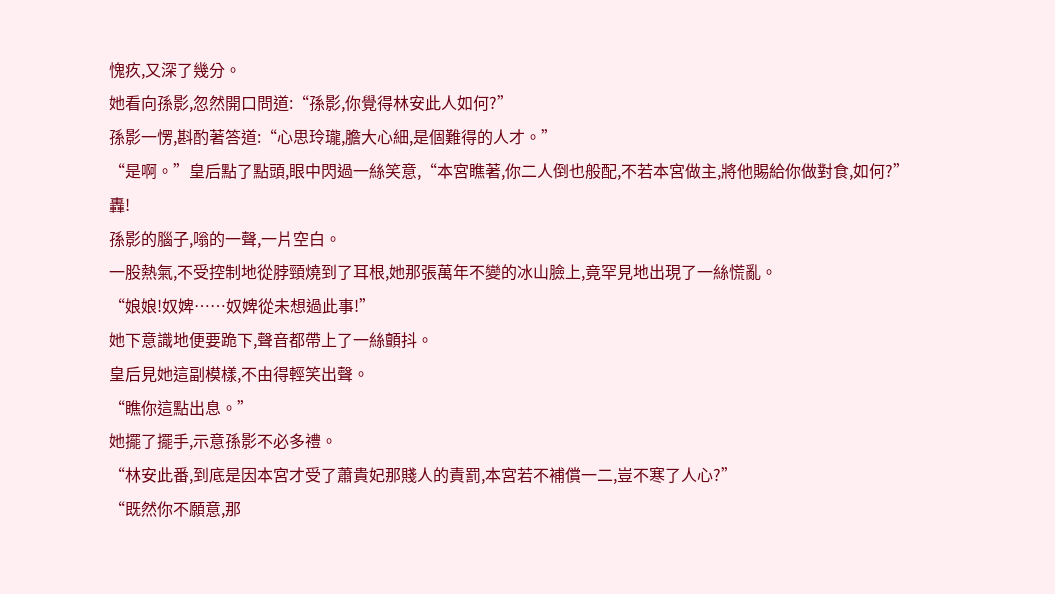愧疚,又深了幾分。
她看向孫影,忽然開口問道:“孫影,你覺得林安此人如何?”
孫影一愣,斟酌著答道:“心思玲瓏,膽大心細,是個難得的人才。”
“是啊。”皇后點了點頭,眼中閃過一絲笑意,“本宮瞧著,你二人倒也般配,不若本宮做主,將他賜給你做對食,如何?”
轟!
孫影的腦子,嗡的一聲,一片空白。
一股熱氣,不受控制地從脖頸燒到了耳根,她那張萬年不變的冰山臉上,竟罕見地出現了一絲慌亂。
“娘娘!奴婢……奴婢從未想過此事!”
她下意識地便要跪下,聲音都帶上了一絲顫抖。
皇后見她這副模樣,不由得輕笑出聲。
“瞧你這點出息。”
她擺了擺手,示意孫影不必多禮。
“林安此番,到底是因本宮才受了蕭貴妃那賤人的責罰,本宮若不補償一二,豈不寒了人心?”
“既然你不願意,那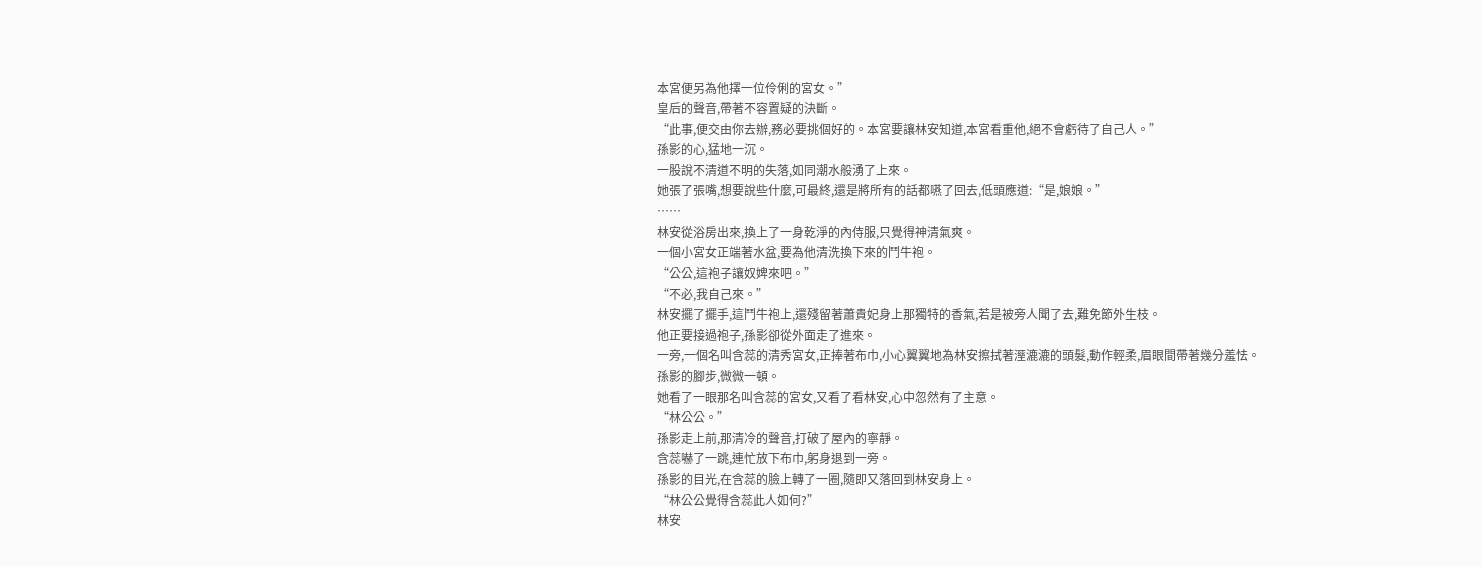本宮便另為他擇一位伶俐的宮女。”
皇后的聲音,帶著不容置疑的決斷。
“此事,便交由你去辦,務必要挑個好的。本宮要讓林安知道,本宮看重他,絕不會虧待了自己人。”
孫影的心,猛地一沉。
一股說不清道不明的失落,如同潮水般湧了上來。
她張了張嘴,想要說些什麼,可最終,還是將所有的話都嚥了回去,低頭應道:“是,娘娘。”
……
林安從浴房出來,換上了一身乾淨的內侍服,只覺得神清氣爽。
一個小宮女正端著水盆,要為他清洗換下來的鬥牛袍。
“公公,這袍子讓奴婢來吧。”
“不必,我自己來。”
林安擺了擺手,這鬥牛袍上,還殘留著蕭貴妃身上那獨特的香氣,若是被旁人聞了去,難免節外生枝。
他正要接過袍子,孫影卻從外面走了進來。
一旁,一個名叫含蕊的清秀宮女,正捧著布巾,小心翼翼地為林安擦拭著溼漉漉的頭髮,動作輕柔,眉眼間帶著幾分羞怯。
孫影的腳步,微微一頓。
她看了一眼那名叫含蕊的宮女,又看了看林安,心中忽然有了主意。
“林公公。”
孫影走上前,那清冷的聲音,打破了屋內的寧靜。
含蕊嚇了一跳,連忙放下布巾,躬身退到一旁。
孫影的目光,在含蕊的臉上轉了一圈,隨即又落回到林安身上。
“林公公覺得含蕊此人如何?”
林安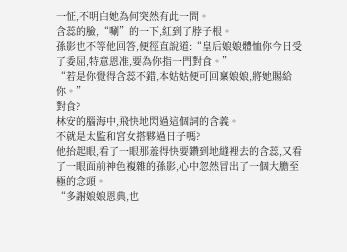一怔,不明白她為何突然有此一問。
含蕊的臉,“唰”的一下,紅到了脖子根。
孫影也不等他回答,便徑直說道:“皇后娘娘體恤你今日受了委屈,特意恩准,要為你指一門對食。”
“若是你覺得含蕊不錯,本姑姑便可回稟娘娘,將她賜給你。”
對食?
林安的腦海中,飛快地閃過這個詞的含義。
不就是太監和宮女搭夥過日子嗎?
他抬起眼,看了一眼那羞得快要鑽到地縫裡去的含蕊,又看了一眼面前神色複雜的孫影,心中忽然冒出了一個大膽至極的念頭。
“多謝娘娘恩典,也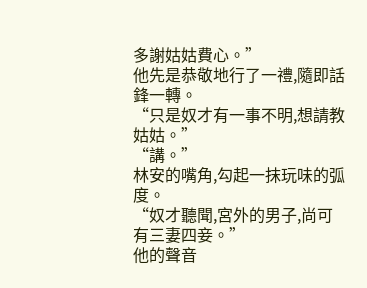多謝姑姑費心。”
他先是恭敬地行了一禮,隨即話鋒一轉。
“只是奴才有一事不明,想請教姑姑。”
“講。”
林安的嘴角,勾起一抹玩味的弧度。
“奴才聽聞,宮外的男子,尚可有三妻四妾。”
他的聲音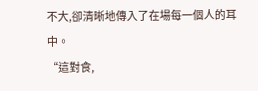不大,卻清晰地傳入了在場每一個人的耳中。
“這對食,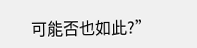可能否也如此?”